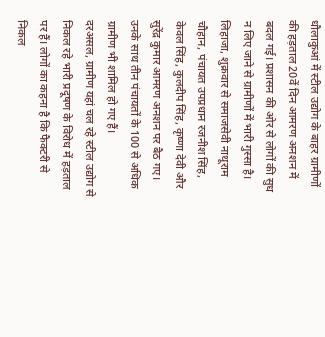धौलाकुआं में स्टील उद्योग के बाहर ग्रामीणों की हड़ताल 20वें दिन आमरण अनशन में बदल गई। प्रशासन की ओर से लोगों की सुध न लिए जाने से ग्रामीणों में भारी गुस्सा है। लिहाजा, शुक्रवार से समाजसेवी नाथूराम चौहान, पंचायत उपप्रधान रजनीश सिंह, केवल सिंह, कुलदीप सिंह, कृष्णा देवी और सुरेंद्र कुमार आमरण अनशन पर बैठ गए। उनके साथ तीन पंचायतों के 100 से अधिक ग्रामीण भी शामिल हो गए हैं।
दरअसल, ग्रामीण यहां चल रहे स्टील उद्योग से निकल रहे भारी प्रदूषण के विरोध में हड़ताल पर हैं। लोगों का कहना है कि फैक्टरी से निकल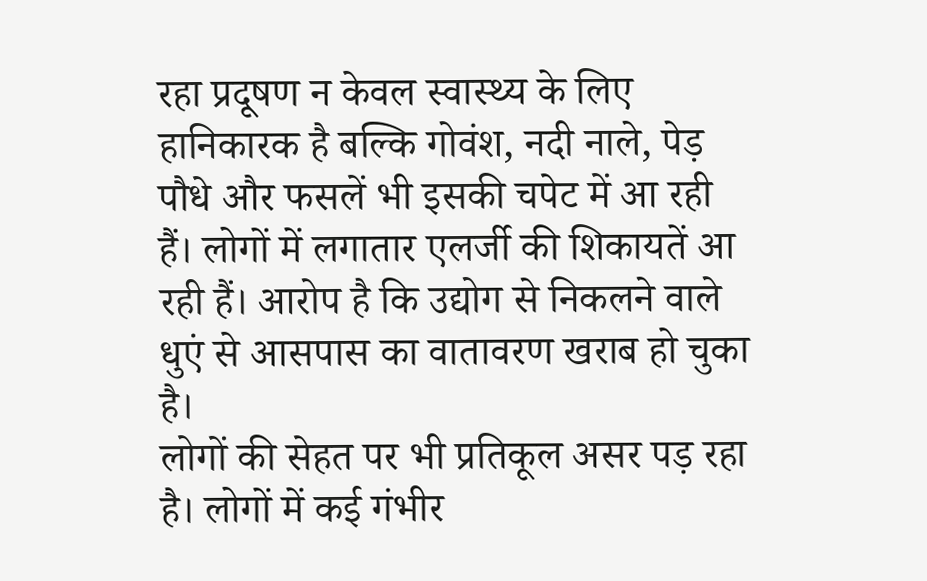रहा प्रदूषण न केवल स्वास्थ्य के लिए हानिकारक है बल्कि गोवंश, नदी नाले, पेड़ पौधे और फसलें भी इसकी चपेट में आ रही हैं। लोगों में लगातार एलर्जी की शिकायतें आ रही हैं। आरोप है कि उद्योग से निकलने वाले धुएं से आसपास का वातावरण खराब हो चुका है।
लोगों की सेहत पर भी प्रतिकूल असर पड़ रहा है। लोगों में कई गंभीर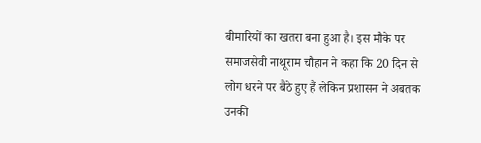बीमारियों का खतरा बना हुआ है। इस मौके पर समाजसेवी नाथूराम चौहान ने कहा कि 20 दिन से लोग धरने पर बैठे हुए हैं लेकिन प्रशासन ने अबतक उनकी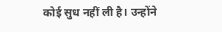कोई सुध नहीं ली है। उन्होंने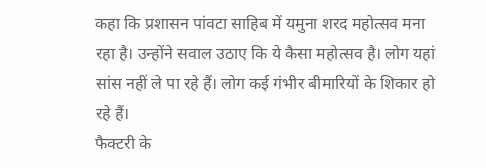कहा कि प्रशासन पांवटा साहिब में यमुना शरद महोत्सव मना रहा है। उन्होंने सवाल उठाए कि ये कैसा महोत्सव है। लोग यहां सांस नहीं ले पा रहे हैं। लोग कई गंभीर बीमारियों के शिकार हो रहे हैं।
फैक्टरी के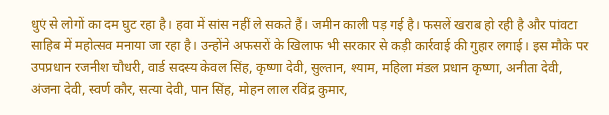धुएं से लोगों का दम घुट रहा है। हवा में सांस नहीं ले सकते हैं। जमीन काली पड़ गई है। फसलें खराब हो रही है और पांवटा साहिब में महोत्सव मनाया जा रहा है। उन्होंने अफसरों के खिलाफ भी सरकार से कड़ी कार्रवाई की गुहार लगाई। इस मौके पर उपप्रधान रजनीश चौधरी, वार्ड सदस्य केवल सिंह, कृष्णा देवी, सुल्तान, श्याम, महिला मंडल प्रधान कृष्णा, अनीता देवी, अंजना देवी, स्वर्ण कौर, सत्या देवी, पान सिंह, मोहन लाल रविंद्र कुमार,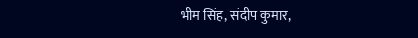भीम सिंह, संदीप कुमार,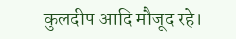कुलदीप आदि मौजूद रहे।